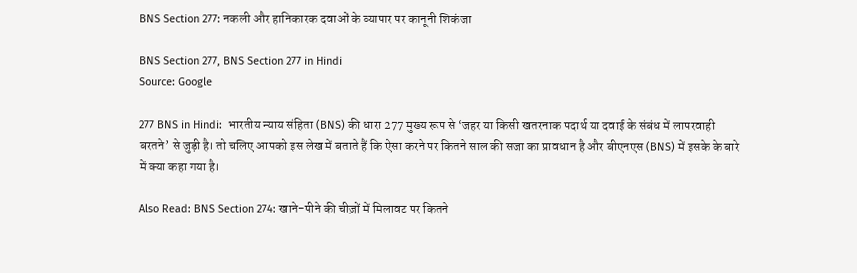BNS Section 277: नकली और हानिकारक दवाओं के व्यापार पर कानूनी शिकंजा

BNS Section 277, BNS Section 277 in Hindi
Source: Google

277 BNS in Hindi:  भारतीय न्याय संहिता (BNS) की धारा 277 मुख्य रूप से ‘जहर या किसी खतरनाक पदार्थ या दवाई के संबंध में लापरवाही बरतने’ से जुड़ी है। तो चलिए आपको इस लेख में बताते हैं कि ऐसा करने पर कितने साल की सजा का प्रावधान है और बीएनएस (BNS) में इसके के बारे में क्या कहा गया है।

Also Read: BNS Section 274: खाने-पीने की चीज़ों में मिलावट पर कितने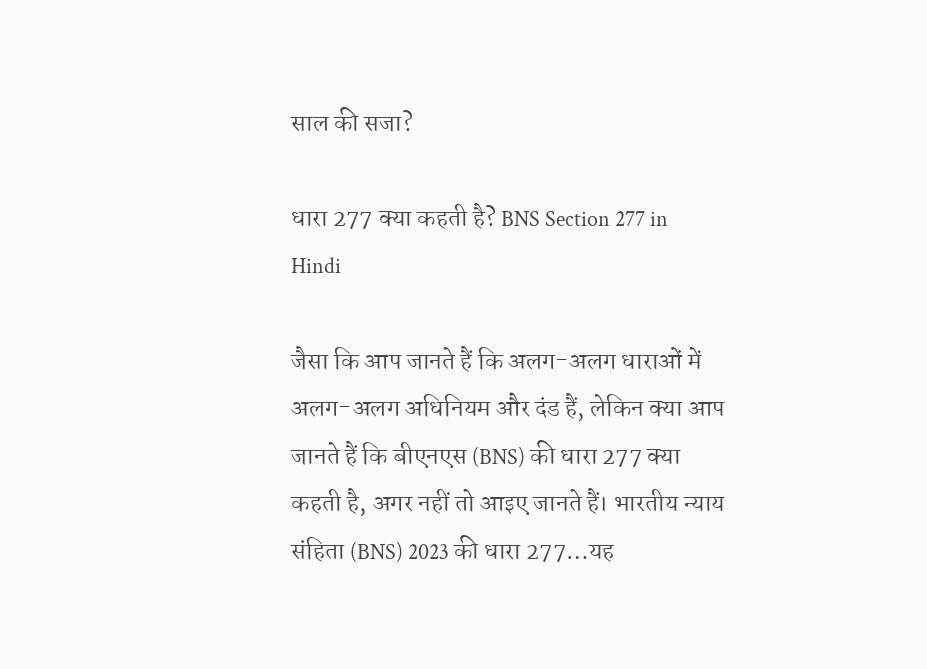साल की सजा?

धारा 277 क्या कहती है? BNS Section 277 in Hindi

जैसा कि आप जानते हैं कि अलग-अलग धाराओं में अलग-अलग अधिनियम और दंड हैं, लेकिन क्या आप जानते हैं कि बीएनएस (BNS) की धारा 277 क्या कहती है, अगर नहीं तो आइए जानते हैं। भारतीय न्याय संहिता (BNS) 2023 की धारा 277…यह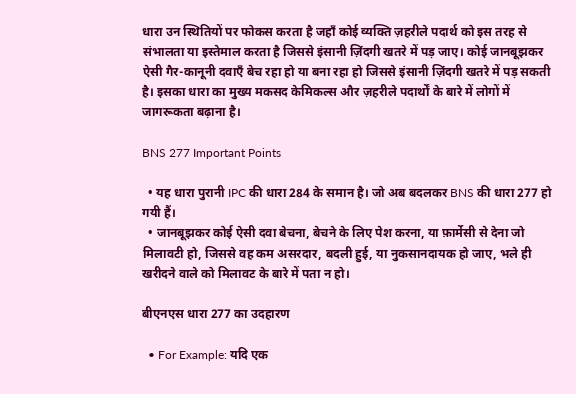धारा उन स्थितियों पर फोकस करता है जहाँ कोई व्यक्ति ज़हरीले पदार्थ को इस तरह से संभालता या इस्तेमाल करता है जिससे इंसानी ज़िंदगी खतरे में पड़ जाए। कोई जानबूझकर ऐसी गैर-कानूनी दवाएँ बेच रहा हो या बना रहा हो जिससे इंसानी ज़िंदगी खतरे में पड़ सकती है। इसका धारा का मुख्य मकसद केमिकल्स और ज़हरीले पदार्थों के बारे में लोगों में जागरूकता बढ़ाना है।

BNS 277 Important Points

  • यह धारा पुरानी IPC की धारा 284 के समान है। जो अब बदलकर BNS की धारा 277 हो गयी हैं।
  • जानबूझकर कोई ऐसी दवा बेचना, बेचने के लिए पेश करना, या फ़ार्मेसी से देना जो मिलावटी हो, जिससे वह कम असरदार, बदली हुई, या नुकसानदायक हो जाए, भले ही खरीदने वाले को मिलावट के बारे में पता न हो।

बीएनएस धारा 277 का उदहारण

  • For Example: यदि एक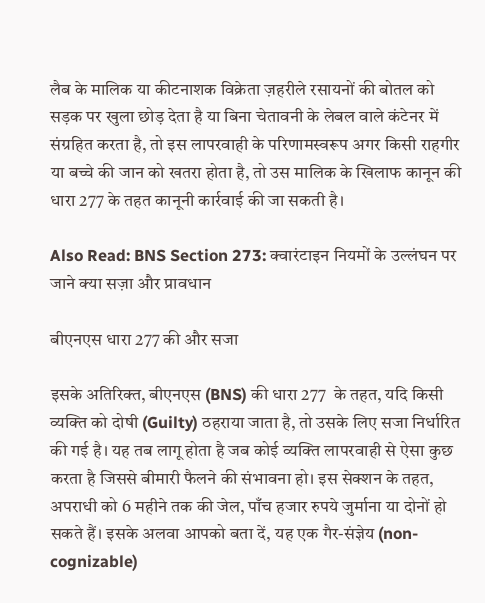लैब के मालिक या कीटनाशक विक्रेता ज़हरीले रसायनों की बोतल को सड़क पर खुला छोड़ देता है या बिना चेतावनी के लेबल वाले कंटेनर में संग्रहित करता है, तो इस लापरवाही के परिणामस्वरूप अगर किसी राहगीर या बच्चे की जान को खतरा होता है, तो उस मालिक के खिलाफ कानून की धारा 277 के तहत कानूनी कार्रवाई की जा सकती है।

Also Read: BNS Section 273: क्वारंटाइन नियमों के उल्लंघन पर जाने क्या सज़ा और प्रावधान

बीएनएस धारा 277 की और सजा

इसके अतिरिक्त, बीएनएस (BNS) की धारा 277  के तहत, यदि किसी व्यक्ति को दोषी (Guilty) ठहराया जाता है, तो उसके लिए सजा निर्धारित की गई है। यह तब लागू होता है जब कोई व्यक्ति लापरवाही से ऐसा कुछ करता है जिससे बीमारी फैलने की संभावना हो। इस सेक्शन के तहत, अपराधी को 6 महीने तक की जेल, पाँच हजार रुपये जुर्माना या दोनों हो सकते हैं। इसके अलवा आपको बता दें, यह एक गैर-संज्ञेय (non-cognizable)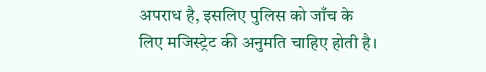अपराध है, इसलिए पुलिस को जाँच के लिए मजिस्ट्रेट की अनुमति चाहिए होती है।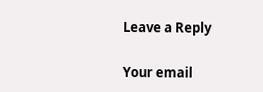Leave a Reply

Your email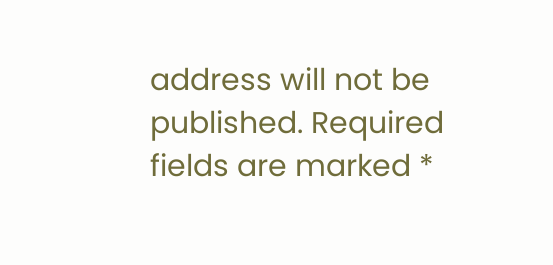address will not be published. Required fields are marked *